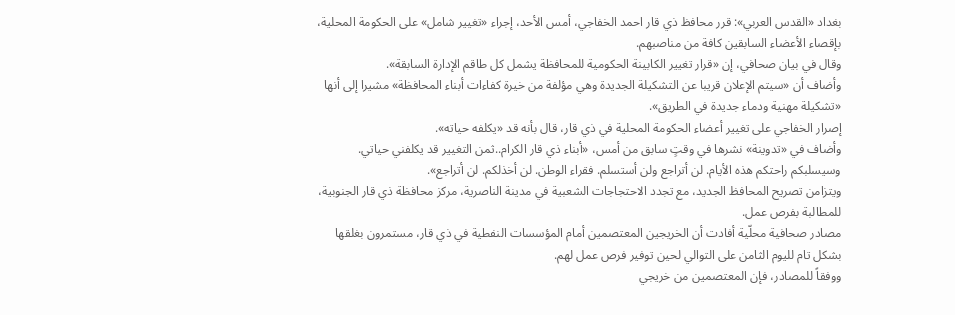بغداد «القدس العربي»: قرر محافظ ذي قار احمد الخفاجي، أمس الأحد، إجراء «تغيير شامل» على الحكومة المحلية، بإقصاء الأعضاء السابقين كافة من مناصبهم.
وقال في بيان صحافي، إن «قرار تغيير الكابينة الحكومية للمحافظة يشمل كل طاقم الإدارة السابقة».
وأضاف أن «سيتم الإعلان قريبا عن التشكيلة الجديدة وهي مؤلفة من خيرة كفاءات أبناء المحافظة» مشيرا إلى أنها «تشكيلة مهنية ودماء جديدة في الطريق».
إصرار الخفاجي على تغيير أعضاء الحكومة المحلية في ذي قار، قال بأنه قد «يكلفه حياته».
وأضاف في «تدوينة» نشرها في وقتٍ سابق من أمس، «أبناء ذي قار الكرام..ثمن التغيير قد يكلفني حياتي. وسيسلبكم راحتكم هذه الأيام. لن أتراجع ولن أستسلم. فقراء الوطن. لن أخذلكم. لن أتراجع».
ويتزامن تصريح المحافظ الجديد، مع تجدد الاحتجاجات الشعبية في مدينة الناصرية، مركز محافظة ذي قار الجنوبية، للمطالبة بفرص عمل.
مصادر صحافية محلّية أفادت أن الخريجين المعتصمين أمام المؤسسات النفطية في ذي قار، مستمرون بغلقها بشكل تام لليوم الثامن على التوالي لحين توفير فرص عمل لهم.
ووفقاً للمصادر، فإن المعتصمين من خريجي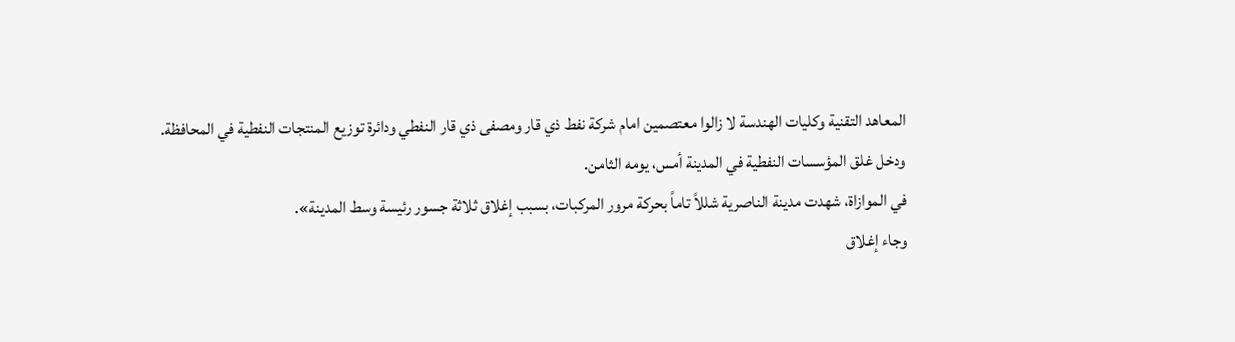المعاهد التقنية وكليات الهندسة لا زالوا معتصمين امام شركة نفط ذي قار ومصفى ذي قار النفطي ودائرة توزيع المنتجات النفطية في المحافظة.
ودخل غلق المؤسسات النفطية في المدينة أمس، يومه الثامن.
في الموازاة، شهدت مدينة الناصرية شللاً تاماً بحركة مرور المركبات، بسبب إغلاق ثلاثة جسور رئيسة وسط المدينة».
وجاء إغلاق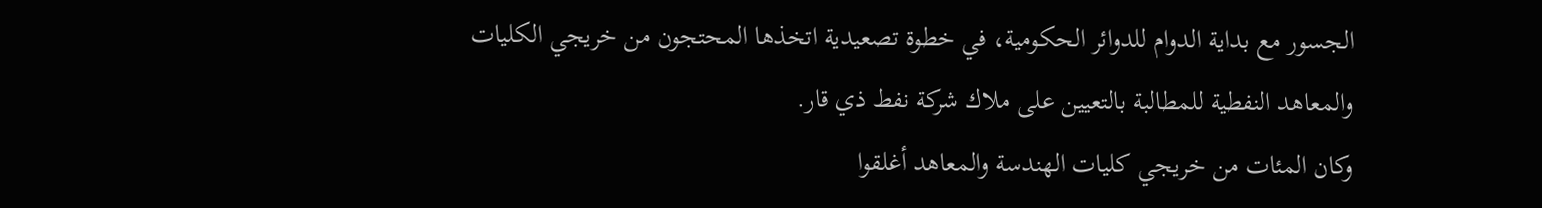الجسور مع بداية الدوام للدوائر الحكومية، في خطوة تصعيدية اتخذها المحتجون من خريجي الكليات والمعاهد النفطية للمطالبة بالتعيين على ملاك شركة نفط ذي قار.
وكان المئات من خريجي كليات الهندسة والمعاهد أغلقوا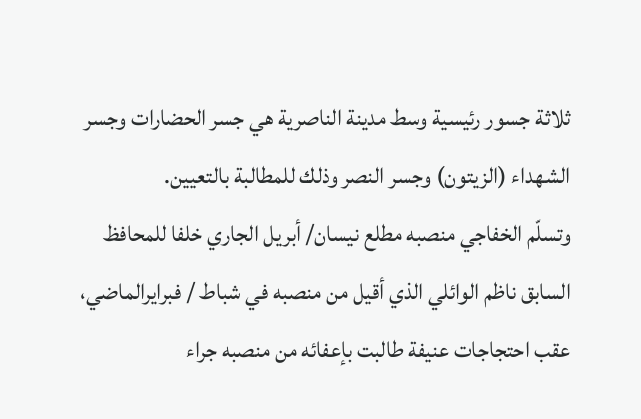ثلاثة جسور رئيسية وسط مدينة الناصرية هي جسر الحضارات وجسر الشهداء (الزيتون) وجسر النصر وذلك للمطالبة بالتعيين.
وتسلّم الخفاجي منصبه مطلع نيسان/ أبريل الجاري خلفا للمحافظ السابق ناظم الوائلي الذي أقيل من منصبه في شباط / فبرايرالماضي، عقب احتجاجات عنيفة طالبت بإعفائه من منصبه جراء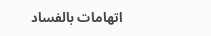اتهامات بالفساد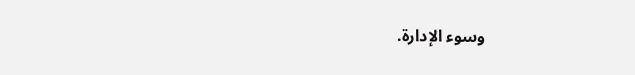وسوء الإدارة.